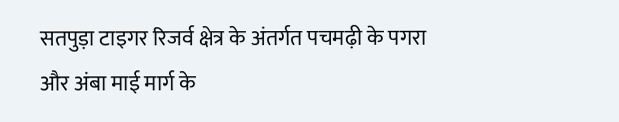सतपुड़ा टाइगर रिजर्व क्षेत्र के अंतर्गत पचमढ़ी के पगरा और अंबा माई मार्ग के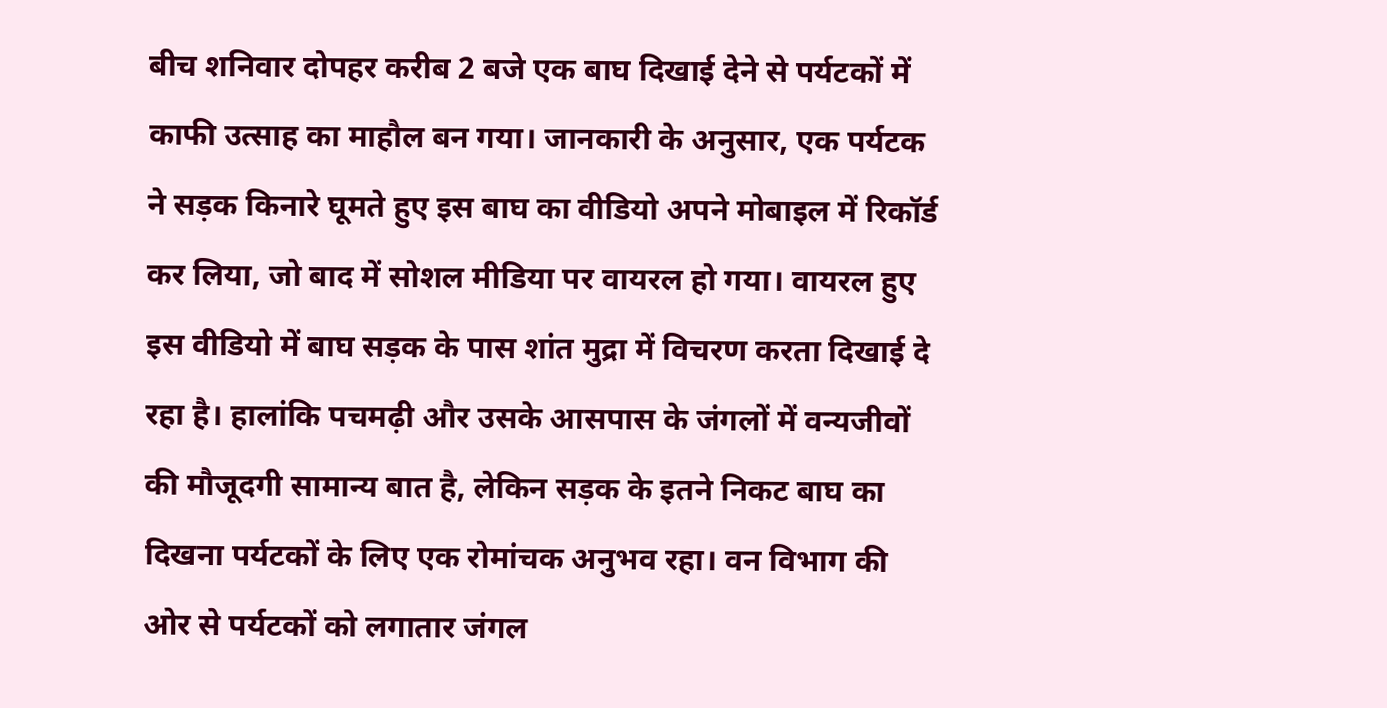बीच शनिवार दोपहर करीब 2 बजे एक बाघ दिखाई देने से पर्यटकों में काफी उत्साह का माहौल बन गया। जानकारी के अनुसार, एक पर्यटक ने सड़क किनारे घूमते हुए इस बाघ का वीडियो अपने मोबाइल में रिकॉर्ड कर लिया, जो बाद में सोशल मीडिया पर वायरल हो गया। वायरल हुए इस वीडियो में बाघ सड़क के पास शांत मुद्रा में विचरण करता दिखाई दे रहा है। हालांकि पचमढ़ी और उसके आसपास के जंगलों में वन्यजीवों की मौजूदगी सामान्य बात है, लेकिन सड़क के इतने निकट बाघ का दिखना पर्यटकों के लिए एक रोमांचक अनुभव रहा। वन विभाग की ओर से पर्यटकों को लगातार जंगल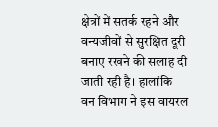क्षेत्रों में सतर्क रहने और वन्यजीवों से सुरक्षित दूरी बनाए रखने की सलाह दी जाती रही है। हालांकि वन विभाग ने इस वायरल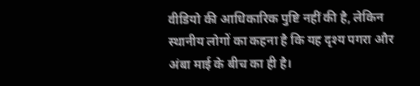वीडियो की आधिकारिक पुष्टि नहीं की है, लेकिन स्थानीय लोगों का कहना है कि यह दृश्य पगरा और अंबा माई के बीच का ही है।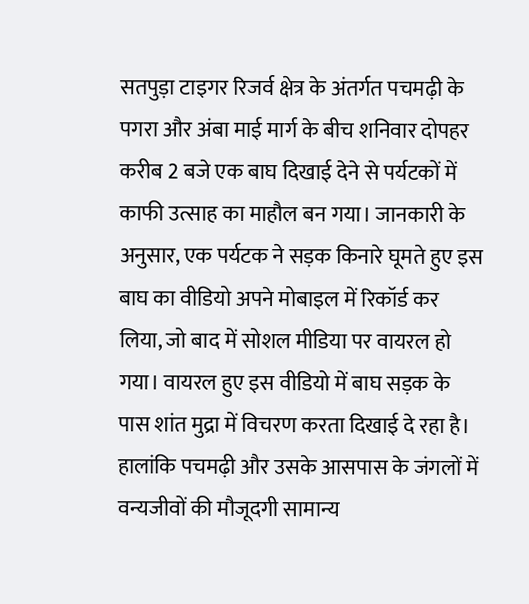सतपुड़ा टाइगर रिजर्व क्षेत्र के अंतर्गत पचमढ़ी के पगरा और अंबा माई मार्ग के बीच शनिवार दोपहर करीब 2 बजे एक बाघ दिखाई देने से पर्यटकों में काफी उत्साह का माहौल बन गया। जानकारी के अनुसार, एक पर्यटक ने सड़क किनारे घूमते हुए इस बाघ का वीडियो अपने मोबाइल में रिकॉर्ड कर लिया, जो बाद में सोशल मीडिया पर वायरल हो गया। वायरल हुए इस वीडियो में बाघ सड़क के पास शांत मुद्रा में विचरण करता दिखाई दे रहा है। हालांकि पचमढ़ी और उसके आसपास के जंगलों में वन्यजीवों की मौजूदगी सामान्य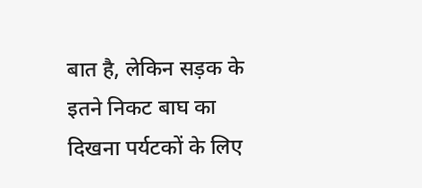बात है, लेकिन सड़क के इतने निकट बाघ का दिखना पर्यटकों के लिए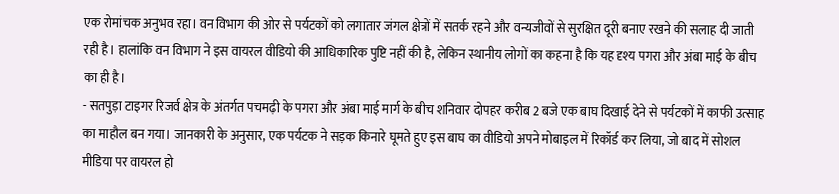एक रोमांचक अनुभव रहा। वन विभाग की ओर से पर्यटकों को लगातार जंगल क्षेत्रों में सतर्क रहने और वन्यजीवों से सुरक्षित दूरी बनाए रखने की सलाह दी जाती रही है। हालांकि वन विभाग ने इस वायरल वीडियो की आधिकारिक पुष्टि नहीं की है, लेकिन स्थानीय लोगों का कहना है कि यह दृश्य पगरा और अंबा माई के बीच का ही है।
- सतपुड़ा टाइगर रिजर्व क्षेत्र के अंतर्गत पचमढ़ी के पगरा और अंबा माई मार्ग के बीच शनिवार दोपहर करीब 2 बजे एक बाघ दिखाई देने से पर्यटकों में काफी उत्साह का माहौल बन गया। जानकारी के अनुसार, एक पर्यटक ने सड़क किनारे घूमते हुए इस बाघ का वीडियो अपने मोबाइल में रिकॉर्ड कर लिया, जो बाद में सोशल मीडिया पर वायरल हो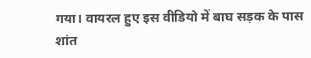गया। वायरल हुए इस वीडियो में बाघ सड़क के पास शांत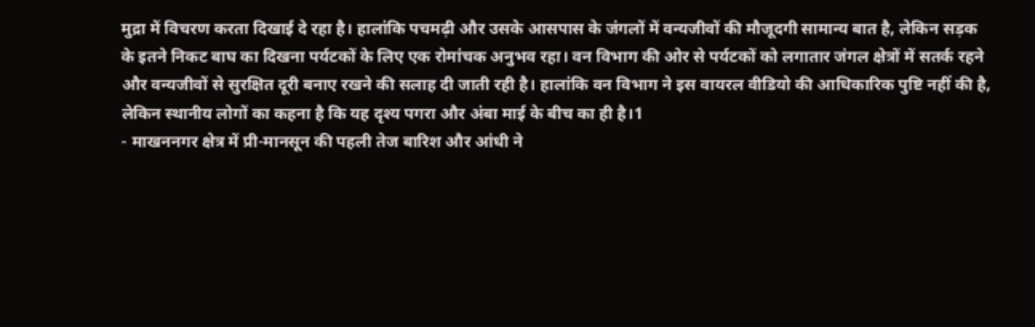मुद्रा में विचरण करता दिखाई दे रहा है। हालांकि पचमढ़ी और उसके आसपास के जंगलों में वन्यजीवों की मौजूदगी सामान्य बात है, लेकिन सड़क के इतने निकट बाघ का दिखना पर्यटकों के लिए एक रोमांचक अनुभव रहा। वन विभाग की ओर से पर्यटकों को लगातार जंगल क्षेत्रों में सतर्क रहने और वन्यजीवों से सुरक्षित दूरी बनाए रखने की सलाह दी जाती रही है। हालांकि वन विभाग ने इस वायरल वीडियो की आधिकारिक पुष्टि नहीं की है, लेकिन स्थानीय लोगों का कहना है कि यह दृश्य पगरा और अंबा माई के बीच का ही है।1
- माखननगर क्षेत्र में प्री-मानसून की पहली तेज बारिश और आंधी ने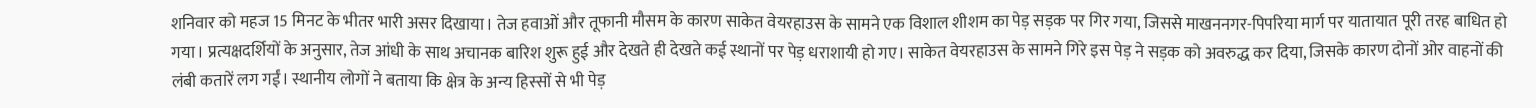शनिवार को महज 15 मिनट के भीतर भारी असर दिखाया। तेज हवाओं और तूफानी मौसम के कारण साकेत वेयरहाउस के सामने एक विशाल शीशम का पेड़ सड़क पर गिर गया, जिससे माखननगर-पिपरिया मार्ग पर यातायात पूरी तरह बाधित हो गया। प्रत्यक्षदर्शियों के अनुसार, तेज आंधी के साथ अचानक बारिश शुरू हुई और देखते ही देखते कई स्थानों पर पेड़ धराशायी हो गए। साकेत वेयरहाउस के सामने गिरे इस पेड़ ने सड़क को अवरुद्ध कर दिया, जिसके कारण दोनों ओर वाहनों की लंबी कतारें लग गईं। स्थानीय लोगों ने बताया कि क्षेत्र के अन्य हिस्सों से भी पेड़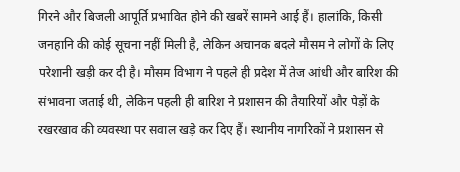गिरने और बिजली आपूर्ति प्रभावित होने की खबरें सामने आई हैं। हालांकि, किसी जनहानि की कोई सूचना नहीं मिली है, लेकिन अचानक बदले मौसम ने लोगों के लिए परेशानी खड़ी कर दी है। मौसम विभाग ने पहले ही प्रदेश में तेज आंधी और बारिश की संभावना जताई थी, लेकिन पहली ही बारिश ने प्रशासन की तैयारियों और पेड़ों के रखरखाव की व्यवस्था पर सवाल खड़े कर दिए हैं। स्थानीय नागरिकों ने प्रशासन से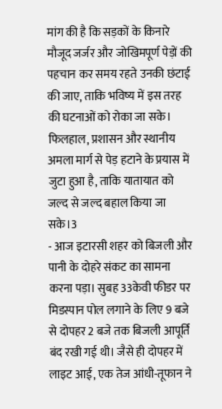मांग की है कि सड़कों के किनारे मौजूद जर्जर और जोखिमपूर्ण पेड़ों की पहचान कर समय रहते उनकी छंटाई की जाए, ताकि भविष्य में इस तरह की घटनाओं को रोका जा सके। फिलहाल, प्रशासन और स्थानीय अमला मार्ग से पेड़ हटाने के प्रयास में जुटा हुआ है, ताकि यातायात को जल्द से जल्द बहाल किया जा सके।3
- आज इटारसी शहर को बिजली और पानी के दोहरे संकट का सामना करना पड़ा। सुबह 33केवी फीडर पर मिडस्पान पोल लगाने के लिए 9 बजे से दोपहर 2 बजे तक बिजली आपूर्ति बंद रखी गई थी। जैसे ही दोपहर में लाइट आई, एक तेज आंधी-तूफान ने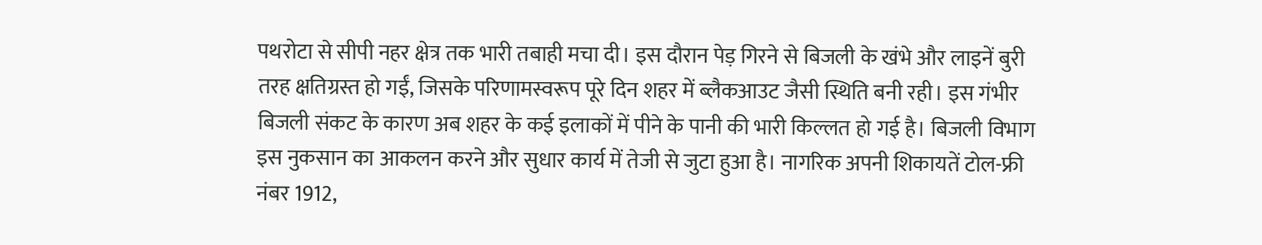पथरोटा से सीपी नहर क्षेत्र तक भारी तबाही मचा दी। इस दौरान पेड़ गिरने से बिजली के खंभे और लाइनें बुरी तरह क्षतिग्रस्त हो गईं, जिसके परिणामस्वरूप पूरे दिन शहर में ब्लैकआउट जैसी स्थिति बनी रही। इस गंभीर बिजली संकट के कारण अब शहर के कई इलाकों में पीने के पानी की भारी किल्लत हो गई है। बिजली विभाग इस नुकसान का आकलन करने और सुधार कार्य में तेजी से जुटा हुआ है। नागरिक अपनी शिकायतें टोल-फ्री नंबर 1912,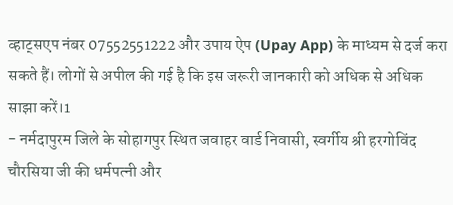व्हाट्सएप नंबर 07552551222 और उपाय ऐप (Upay App) के माध्यम से दर्ज करा सकते हैं। लोगों से अपील की गई है कि इस जरूरी जानकारी को अधिक से अधिक साझा करें।1
- नर्मदापुरम जिले के सोहागपुर स्थित जवाहर वार्ड निवासी, स्वर्गीय श्री हरगोविंद चौरसिया जी की धर्मपत्नी और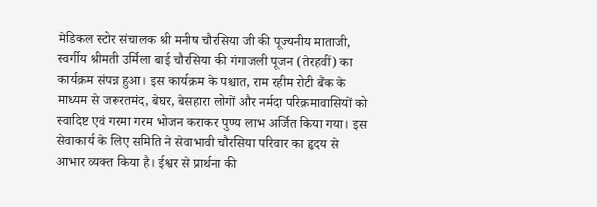मेडिकल स्टोर संचालक श्री मनीष चौरसिया जी की पूज्यनीय माताजी, स्वर्गीय श्रीमती उर्मिला बाई चौरसिया की गंगाजली पूजन (तेरहवीं) का कार्यक्रम संपन्न हुआ। इस कार्यक्रम के पश्चात, राम रहीम रोटी बैंक के माध्यम से जरूरतमंद, बेघर, बेसहारा लोगों और नर्मदा परिक्रमावासियों को स्वादिष्ट एवं गरमा गरम भोजन कराकर पुण्य लाभ अर्जित किया गया। इस सेवाकार्य के लिए समिति ने सेवाभावी चौरसिया परिवार का हृदय से आभार व्यक्त किया है। ईश्वर से प्रार्थना की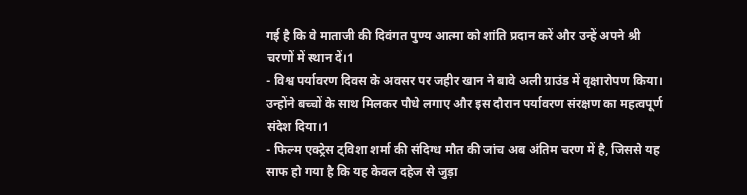गई है कि वे माताजी की दिवंगत पुण्य आत्मा को शांति प्रदान करें और उन्हें अपने श्री चरणों में स्थान दें।1
- विश्व पर्यावरण दिवस के अवसर पर जहीर खान ने बावे अली ग्राउंड में वृक्षारोपण किया। उन्होंने बच्चों के साथ मिलकर पौधे लगाए और इस दौरान पर्यावरण संरक्षण का महत्वपूर्ण संदेश दिया।1
- फिल्म एक्ट्रेस ट्विशा शर्मा की संदिग्ध मौत की जांच अब अंतिम चरण में है, जिससे यह साफ हो गया है कि यह केवल दहेज से जुड़ा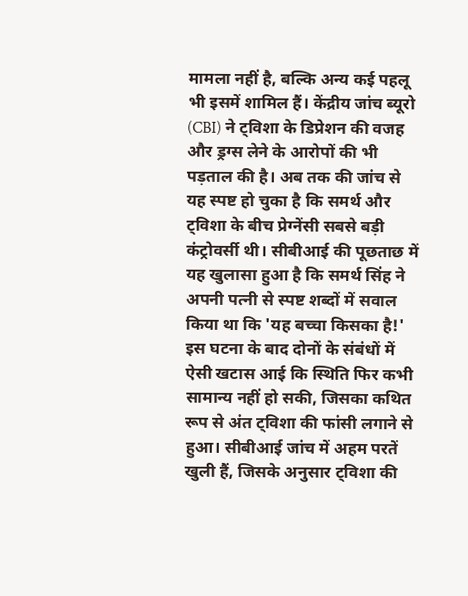मामला नहीं है, बल्कि अन्य कई पहलू भी इसमें शामिल हैं। केंद्रीय जांच ब्यूरो (CBI) ने ट्विशा के डिप्रेशन की वजह और ड्रग्स लेने के आरोपों की भी पड़ताल की है। अब तक की जांच से यह स्पष्ट हो चुका है कि समर्थ और ट्विशा के बीच प्रेग्नेंसी सबसे बड़ी कंट्रोवर्सी थी। सीबीआई की पूछताछ में यह खुलासा हुआ है कि समर्थ सिंह ने अपनी पत्नी से स्पष्ट शब्दों में सवाल किया था कि 'यह बच्चा किसका है!' इस घटना के बाद दोनों के संबंधों में ऐसी खटास आई कि स्थिति फिर कभी सामान्य नहीं हो सकी, जिसका कथित रूप से अंत ट्विशा की फांसी लगाने से हुआ। सीबीआई जांच में अहम परतें खुली हैं, जिसके अनुसार ट्विशा की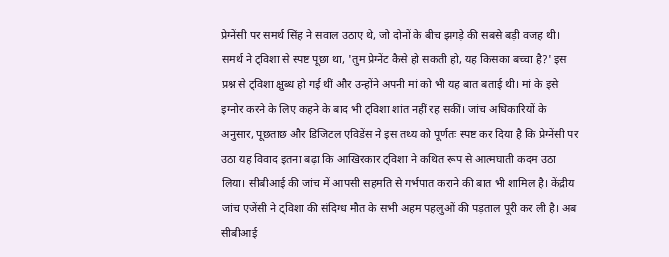प्रेग्नेंसी पर समर्थ सिंह ने सवाल उठाए थे, जो दोनों के बीच झगड़े की सबसे बड़ी वजह थी। समर्थ ने ट्विशा से स्पष्ट पूछा था, 'तुम प्रेग्नेंट कैसे हो सकती हो, यह किसका बच्चा है?' इस प्रश्न से ट्विशा क्षुब्ध हो गई थीं और उन्होंने अपनी मां को भी यह बात बताई थी। मां के इसे इग्नोर करने के लिए कहने के बाद भी ट्विशा शांत नहीं रह सकीं। जांच अधिकारियों के अनुसार, पूछताछ और डिजिटल एविडेंस ने इस तथ्य को पूर्णतः स्पष्ट कर दिया है कि प्रेग्नेंसी पर उठा यह विवाद इतना बढ़ा कि आखिरकार ट्विशा ने कथित रूप से आत्मघाती कदम उठा लिया। सीबीआई की जांच में आपसी सहमति से गर्भपात कराने की बात भी शामिल है। केंद्रीय जांच एजेंसी ने ट्विशा की संदिग्ध मौत के सभी अहम पहलुओं की पड़ताल पूरी कर ली है। अब सीबीआई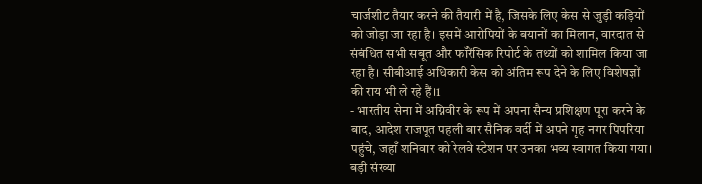चार्जशीट तैयार करने की तैयारी में है, जिसके लिए केस से जुड़ी कड़ियों को जोड़ा जा रहा है। इसमें आरोपियों के बयानों का मिलान, वारदात से संबंधित सभी सबूत और फॉरेंसिक रिपोर्ट के तथ्यों को शामिल किया जा रहा है। सीबीआई अधिकारी केस को अंतिम रूप देने के लिए विशेषज्ञों की राय भी ले रहे हैं।1
- भारतीय सेना में अग्निवीर के रूप में अपना सैन्य प्रशिक्षण पूरा करने के बाद, आदेश राजपूत पहली बार सैनिक वर्दी में अपने गृह नगर पिपरिया पहुंचे, जहाँ शनिवार को रेलवे स्टेशन पर उनका भव्य स्वागत किया गया। बड़ी संख्या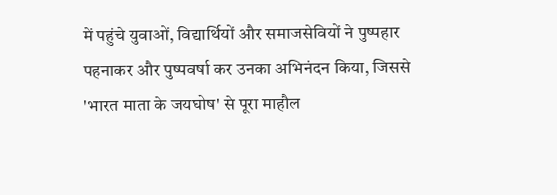में पहुंचे युवाओं, विद्यार्थियों और समाजसेवियों ने पुष्पहार पहनाकर और पुष्पवर्षा कर उनका अभिनंदन किया, जिससे 'भारत माता के जयघोष' से पूरा माहौल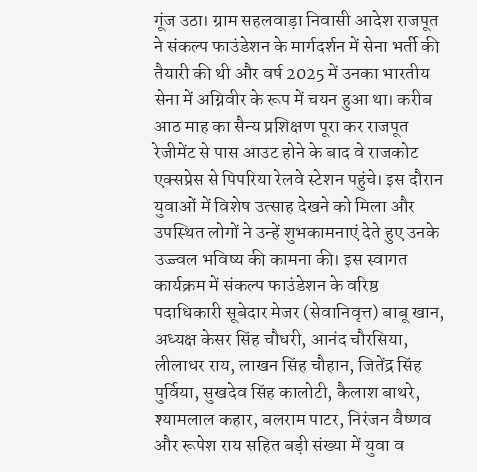गूंज उठा। ग्राम सहलवाड़ा निवासी आदेश राजपूत ने संकल्प फाउंडेशन के मार्गदर्शन में सेना भर्ती की तैयारी की थी और वर्ष 2025 में उनका भारतीय सेना में अग्निवीर के रूप में चयन हुआ था। करीब आठ माह का सैन्य प्रशिक्षण पूरा कर राजपूत रेजीमेंट से पास आउट होने के बाद वे राजकोट एक्सप्रेस से पिपरिया रेलवे स्टेशन पहुंचे। इस दौरान युवाओं में विशेष उत्साह देखने को मिला और उपस्थित लोगों ने उन्हें शुभकामनाएं देते हुए उनके उज्ज्वल भविष्य की कामना की। इस स्वागत कार्यक्रम में संकल्प फाउंडेशन के वरिष्ठ पदाधिकारी सूबेदार मेजर (सेवानिवृत्त) बाबू खान, अध्यक्ष केसर सिंह चौधरी, आनंद चौरसिया, लीलाधर राय, लाखन सिंह चौहान, जितेंद्र सिंह पुर्विया, सुखदेव सिंह कालोटी, कैलाश बाथरे, श्यामलाल कहार, बलराम पाटर, निरंजन वैष्णव और रूपेश राय सहित बड़ी संख्या में युवा व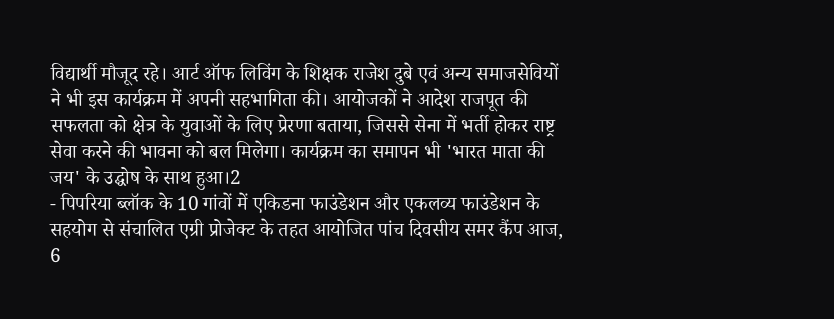विद्यार्थी मौजूद रहे। आर्ट ऑफ लिविंग के शिक्षक राजेश दुबे एवं अन्य समाजसेवियों ने भी इस कार्यक्रम में अपनी सहभागिता की। आयोजकों ने आदेश राजपूत की सफलता को क्षेत्र के युवाओं के लिए प्रेरणा बताया, जिससे सेना में भर्ती होकर राष्ट्र सेवा करने की भावना को बल मिलेगा। कार्यक्रम का समापन भी 'भारत माता की जय' के उद्घोष के साथ हुआ।2
- पिपरिया ब्लॉक के 10 गांवों में एकिडना फाउंडेशन और एकलव्य फाउंडेशन के सहयोग से संचालित एग्री प्रोजेक्ट के तहत आयोजित पांच दिवसीय समर कैंप आज, 6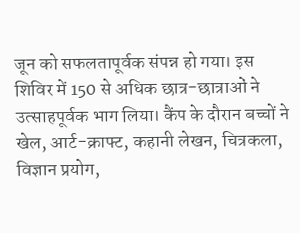जून को सफलतापूर्वक संपन्न हो गया। इस शिविर में 150 से अधिक छात्र-छात्राओं ने उत्साहपूर्वक भाग लिया। कैंप के दौरान बच्चों ने खेल, आर्ट-क्राफ्ट, कहानी लेखन, चित्रकला, विज्ञान प्रयोग,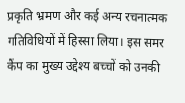प्रकृति भ्रमण और कई अन्य रचनात्मक गतिविधियों में हिस्सा लिया। इस समर कैंप का मुख्य उद्देश्य बच्चों को उनकी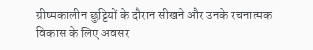ग्रीष्मकालीन छुट्टियों के दौरान सीखने और उनके रचनात्मक विकास के लिए अवसर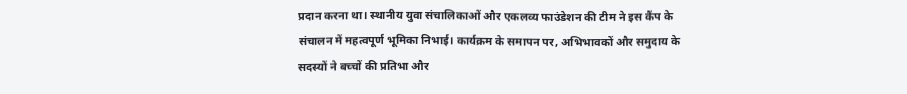प्रदान करना था। स्थानीय युवा संचालिकाओं और एकलव्य फाउंडेशन की टीम ने इस कैंप के संचालन में महत्वपूर्ण भूमिका निभाई। कार्यक्रम के समापन पर, अभिभावकों और समुदाय के सदस्यों ने बच्चों की प्रतिभा और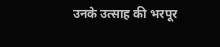उनके उत्साह की भरपूर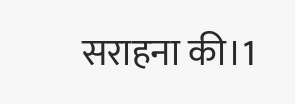सराहना की।1